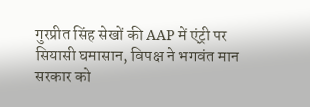गुरप्रीत सिंह सेखों की AAP में एंट्री पर सियासी घमासान, विपक्ष ने भगवंत मान सरकार को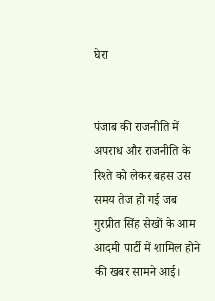घेरा


पंजाब की राजनीति में अपराध और राजनीति के रिश्ते को लेकर बहस उस समय तेज हो गई जब  गुरप्रीत सिंह सेखों के आम आदमी पार्टी में शामिल होने की खबर सामने आई।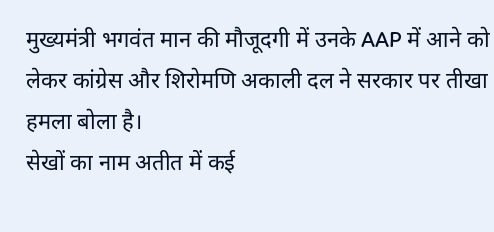मुख्यमंत्री भगवंत मान की मौजूदगी में उनके AAP में आने को लेकर कांग्रेस और शिरोमणि अकाली दल ने सरकार पर तीखा हमला बोला है।
सेखों का नाम अतीत में कई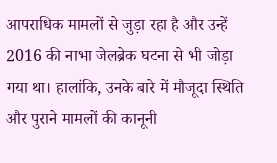आपराधिक मामलों से जुड़ा रहा है और उन्हें 2016 की नाभा जेलब्रेक घटना से भी जोड़ा गया था। हालांकि, उनके बारे में मौजूदा स्थिति और पुराने मामलों की कानूनी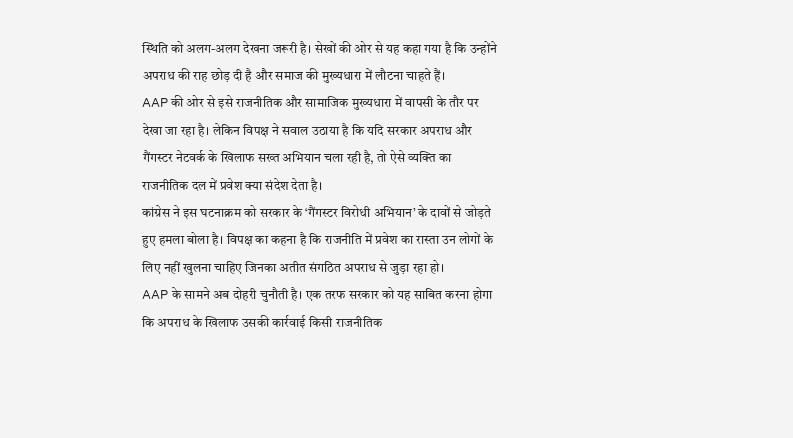स्थिति को अलग-अलग देखना जरूरी है। सेखों की ओर से यह कहा गया है कि उन्होंने अपराध की राह छोड़ दी है और समाज की मुख्यधारा में लौटना चाहते हैं।
AAP की ओर से इसे राजनीतिक और सामाजिक मुख्यधारा में वापसी के तौर पर देखा जा रहा है। लेकिन विपक्ष ने सवाल उठाया है कि यदि सरकार अपराध और गैंगस्टर नेटवर्क के खिलाफ सख्त अभियान चला रही है, तो ऐसे व्यक्ति का राजनीतिक दल में प्रवेश क्या संदेश देता है।
कांग्रेस ने इस घटनाक्रम को सरकार के ‘गैंगस्टर विरोधी अभियान’ के दावों से जोड़ते हुए हमला बोला है। विपक्ष का कहना है कि राजनीति में प्रवेश का रास्ता उन लोगों के लिए नहीं खुलना चाहिए जिनका अतीत संगठित अपराध से जुड़ा रहा हो।
AAP के सामने अब दोहरी चुनौती है। एक तरफ सरकार को यह साबित करना होगा कि अपराध के खिलाफ उसकी कार्रवाई किसी राजनीतिक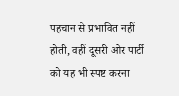पहचान से प्रभावित नहीं होती, वहीं दूसरी ओर पार्टी को यह भी स्पष्ट करना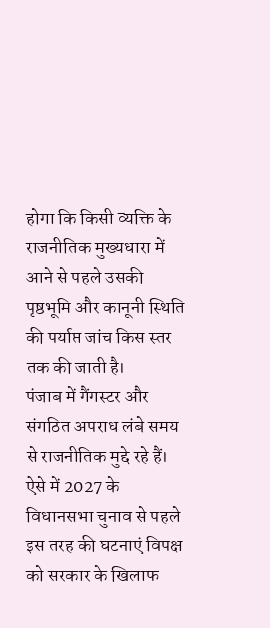होगा कि किसी व्यक्ति के राजनीतिक मुख्यधारा में आने से पहले उसकी पृष्ठभूमि और कानूनी स्थिति की पर्याप्त जांच किस स्तर तक की जाती है।
पंजाब में गैंगस्टर और संगठित अपराध लंबे समय से राजनीतिक मुद्दे रहे हैं। ऐसे में 2027 के विधानसभा चुनाव से पहले इस तरह की घटनाएं विपक्ष को सरकार के खिलाफ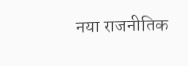नया राजनीतिक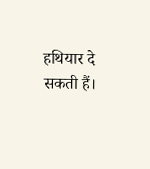हथियार दे सकती हैं।